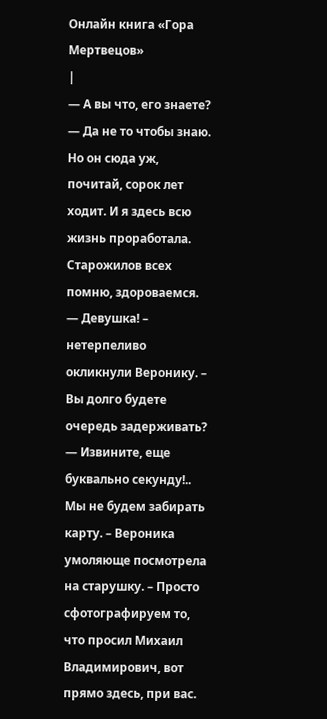Онлайн книга «Гора Мертвецов»
|
— А вы что, его знаете? — Да не то чтобы знаю. Но он сюда уж, почитай, сорок лет ходит. И я здесь всю жизнь проработала. Старожилов всех помню, здороваемся. — Девушка! – нетерпеливо окликнули Веронику. – Вы долго будете очередь задерживать? — Извините, еще буквально секунду!.. Мы не будем забирать карту. – Вероника умоляюще посмотрела на старушку. – Просто сфотографируем то, что просил Михаил Владимирович, вот прямо здесь, при вас.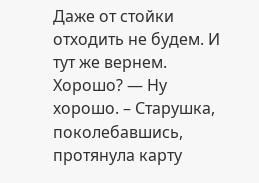Даже от стойки отходить не будем. И тут же вернем. Хорошо? — Ну хорошо. – Старушка, поколебавшись, протянула карту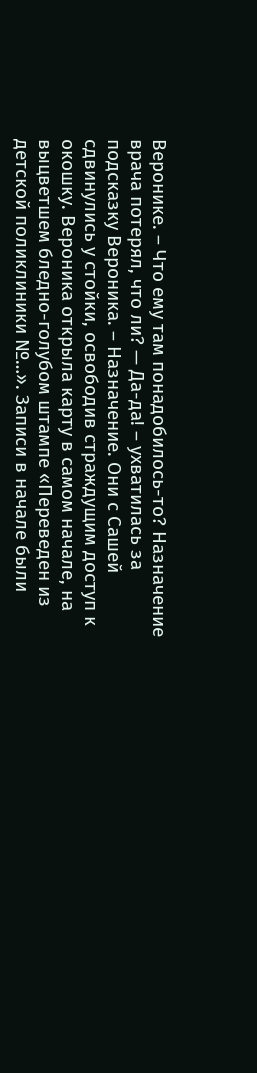Веронике. – Что ему там понадобилось-то? Назначение врача потерял, что ли? — Да-да! – ухватилась за подсказку Вероника. – Назначение. Они с Сашей сдвинулись у стойки, освободив страждущим доступ к окошку. Вероника открыла карту в самом начале, на выцветшем бледно-голубом штампе «Переведен из детской поликлиники №…». Записи в начале были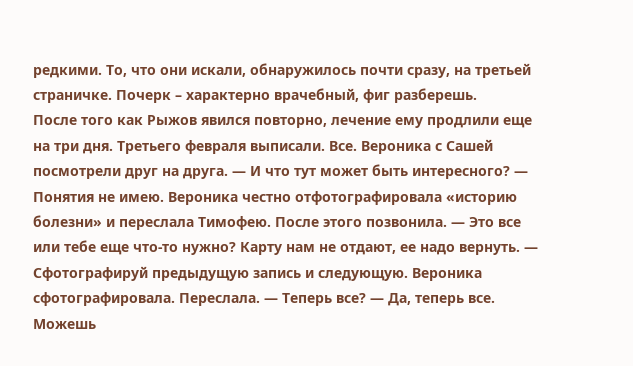редкими. То, что они искали, обнаружилось почти сразу, на третьей страничке. Почерк – характерно врачебный, фиг разберешь.
После того как Рыжов явился повторно, лечение ему продлили еще на три дня. Третьего февраля выписали. Все. Вероника с Сашей посмотрели друг на друга. — И что тут может быть интересного? — Понятия не имею. Вероника честно отфотографировала «историю болезни» и переслала Тимофею. После этого позвонила. — Это все или тебе еще что-то нужно? Карту нам не отдают, ее надо вернуть. — Сфотографируй предыдущую запись и следующую. Вероника сфотографировала. Переслала. — Теперь все? — Да, теперь все. Можешь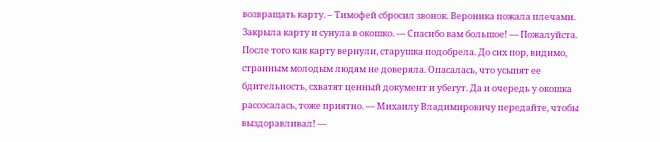возвращать карту. – Тимофей сбросил звонок. Вероника пожала плечами. Закрыла карту и сунула в окошко. — Спасибо вам большое! — Пожалуйста. После того как карту вернули, старушка подобрела. До сих пор, видимо, странным молодым людям не доверяла. Опасалась, что усыпят ее бдительность, схватят ценный документ и убегут. Да и очередь у окошка рассосалась, тоже приятно. — Михаилу Владимировичу передайте, чтобы выздоравливал! —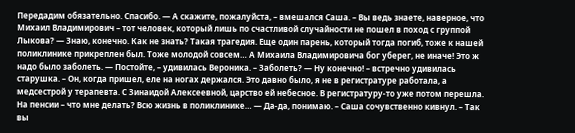Передадим обязательно. Спасибо. — А скажите, пожалуйста, – вмешался Саша. – Вы ведь знаете, наверное, что Михаил Владимирович – тот человек, который лишь по счастливой случайности не пошел в поход с группой Лыкова? — Знаю, конечно. Как не знать? Такая трагедия. Еще один парень, который тогда погиб, тоже к нашей поликлинике прикреплен был. Тоже молодой совсем… А Михаила Владимировича бог уберег, не иначе! Это ж надо было заболеть. — Постойте, – удивилась Вероника. – Заболеть? — Ну конечно! – встречно удивилась старушка. – Он, когда пришел, еле на ногах держался. Это давно было, я не в регистратуре работала, а медсестрой у терапевта. С Зинаидой Алексеевной, царство ей небесное. В регистратуру-то уже потом перешла. На пенсии – что мне делать? Всю жизнь в поликлинике… — Да-да, понимаю. – Саша сочувственно кивнул. – Так вы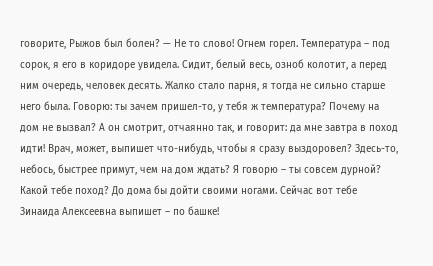говорите, Рыжов был болен? — Не то слово! Огнем горел. Температура – под сорок, я его в коридоре увидела. Сидит, белый весь, озноб колотит, а перед ним очередь, человек десять. Жалко стало парня, я тогда не сильно старше него была. Говорю: ты зачем пришел-то, у тебя ж температура? Почему на дом не вызвал? А он смотрит, отчаянно так, и говорит: да мне завтра в поход идти! Врач, может, выпишет что-нибудь, чтобы я сразу выздоровел? Здесь-то, небось, быстрее примут, чем на дом ждать? Я говорю – ты совсем дурной? Какой тебе поход? До дома бы дойти своими ногами. Сейчас вот тебе Зинаида Алексеевна выпишет – по башке!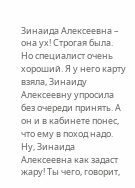Зинаида Алексеевна – она ух! Строгая была. Но специалист очень хороший. Я у него карту взяла, Зинаиду Алексеевну упросила без очереди принять. А он и в кабинете понес, что ему в поход надо. Ну, Зинаида Алексеевна как задаст жару! Ты чего, говорит,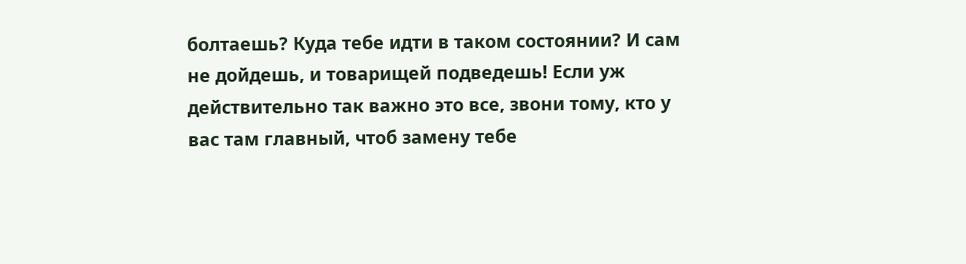болтаешь? Куда тебе идти в таком состоянии? И сам не дойдешь, и товарищей подведешь! Если уж действительно так важно это все, звони тому, кто у вас там главный, чтоб замену тебе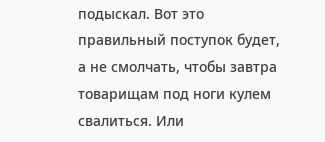подыскал. Вот это правильный поступок будет, а не смолчать, чтобы завтра товарищам под ноги кулем свалиться. Или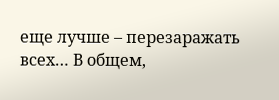еще лучше – перезаражать всех… В общем,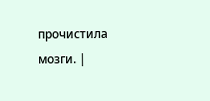прочистила мозги. |